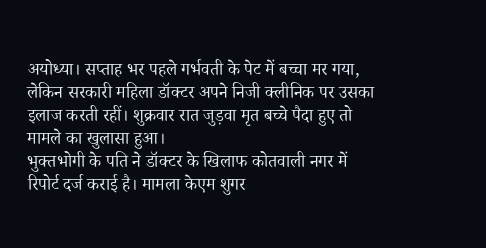अयोध्या। सप्ताह भर पहले गर्भवती के पेट में बच्चा मर गया, लेकिन सरकारी महिला डॉक्टर अपने निजी क्लीनिक पर उसका इलाज करती रहीं। शुक्रवार रात जुड़वा मृत बच्चे पैदा हुए तो मामले का खुलासा हुआ।
भुक्तभोगी के पति ने डॉक्टर के खिलाफ कोतवाली नगर में रिपोर्ट दर्ज कराई है। मामला केएम शुगर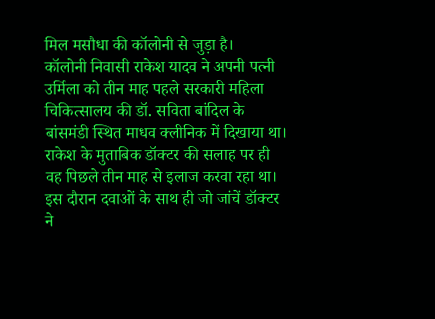मिल मसौधा की कॉलोनी से जुड़ा है।
कॉलोनी निवासी राकेश यादव ने अपनी पत्नी उर्मिला को तीन माह पहले सरकारी महिला चिकित्सालय की डॉ. सविता बांदिल के बांसमंडी स्थित माधव क्लीनिक में दिखाया था।
राकेश के मुताबिक डॉक्टर की सलाह पर ही वह पिछले तीन माह से इलाज करवा रहा था। इस दौरान दवाओं के साथ ही जो जांचें डॉक्टर ने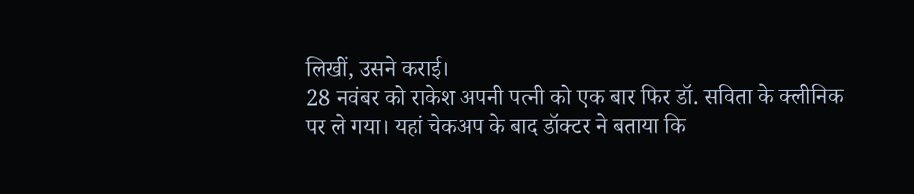लिखीं, उसने कराई।
28 नवंबर को राकेश अपनी पत्नी को एक बार फिर डॉ. सविता के क्लीनिक पर ले गया। यहां चेकअप के बाद डॉक्टर ने बताया कि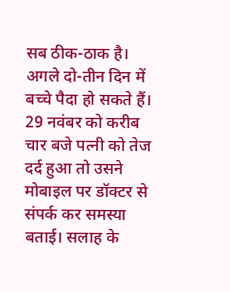सब ठीक-ठाक है। अगले दो-तीन दिन में बच्चे पैदा हो सकते हैं।
29 नवंबर को करीब चार बजे पत्नी को तेज दर्द हुआ तो उसने मोबाइल पर डॉक्टर से संपर्क कर समस्या बताई। सलाह के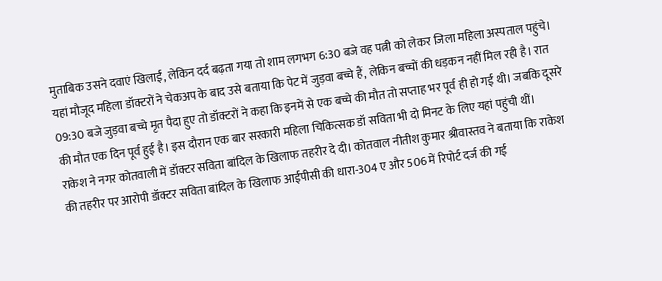मुताबिक उसने दवाएं खिलाईं, लेकिन दर्द बढ़ता गया तो शाम लगभग 6:30 बजे वह पत्नी को लेकर जिला महिला अस्पताल पहुंचे।
यहां मौजूद महिला डॉक्टरों ने चेकअप के बाद उसे बताया कि पेट में जुड़वा बच्चे हैं, लेकिन बच्चों की धड़कन नहीं मिल रही है। रात 09:30 बजे जुड़वा बच्चे मृत पैदा हुए तो डॉक्टरों ने कहा कि इनमें से एक बच्चे की मौत तो सप्ताह भर पूर्व ही हो गई थी। जबकि दूसरे की मौत एक दिन पूर्व हुई है। इस दौरान एक बार सरकारी महिला चिकित्सक डॉ सविता भी दो मिनट के लिए यहां पहुंची थीं।
राकेश ने नगर कोतवाली में डॉक्टर सविता बांदिल के खिलाफ तहरीर दे दी। कोतवाल नीतीश कुमार श्रीवास्तव ने बताया कि राकेश की तहरीर पर आरोपी डॉक्टर सविता बांदिल के खिलाफ आईपीसी की धारा-304 ए और 506 में रिपोर्ट दर्ज की गई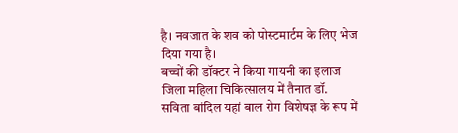है। नवजात के शव को पोस्टमार्टम के लिए भेज दिया गया है।
बच्चों की डॉक्टर ने किया गायनी का इलाज
जिला महिला चिकित्सालय में तैनात डॉ. सविता बांदिल यहां बाल रोग विशेषज्ञ के रूप में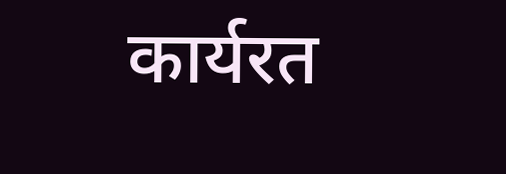कार्यरत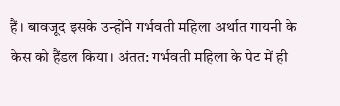हैं। बावजूद इसके उन्होंने गर्भवती महिला अर्थात गायनी के केस को हैंडल किया। अंतत: गर्भवती महिला के पेट में ही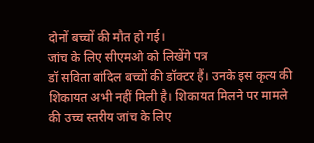दोनों बच्चों की मौत हो गई।
जांच के लिए सीएमओ को लिखेंगे पत्र
डॉ सविता बांदिल बच्चों की डॉक्टर हैं। उनके इस कृत्य की शिकायत अभी नहीं मिली है। शिकायत मिलने पर मामले की उच्च स्तरीय जांच के लिए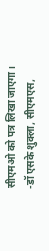सीएमओ को पत्र लिखा जाएगा।
-डॉ एसके शुक्ला, सीएमएस,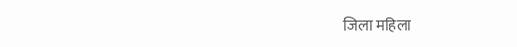जिला महिला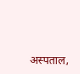अस्पताल,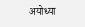अयोध्या